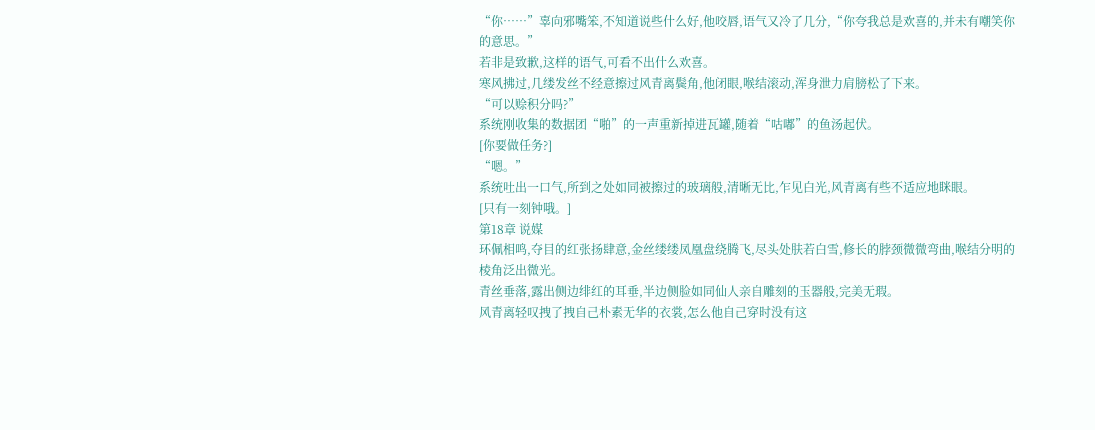“你……”辜向邪嘴笨,不知道说些什么好,他咬唇,语气又冷了几分,“你夸我总是欢喜的,并未有嘲笑你的意思。”
若非是致歉,这样的语气,可看不出什么欢喜。
寒风拂过,几缕发丝不经意擦过风青离鬓角,他闭眼,喉结滚动,浑身泄力肩膀松了下来。
“可以赊积分吗?”
系统刚收集的数据团“啪”的一声重新掉进瓦罐,随着“咕嘟”的鱼汤起伏。
[你要做任务?]
“嗯。”
系统吐出一口气,所到之处如同被擦过的玻璃般,清晰无比,乍见白光,风青离有些不适应地眯眼。
[只有一刻钟哦。]
第18章 说媒
环佩相鸣,夺目的红张扬肆意,金丝缕缕凤凰盘绕腾飞,尽头处肤若白雪,修长的脖颈微微弯曲,喉结分明的棱角泛出微光。
青丝垂落,露出侧边绯红的耳垂,半边侧脸如同仙人亲自雕刻的玉器般,完美无瑕。
风青离轻叹拽了拽自己朴素无华的衣裳,怎么他自己穿时没有这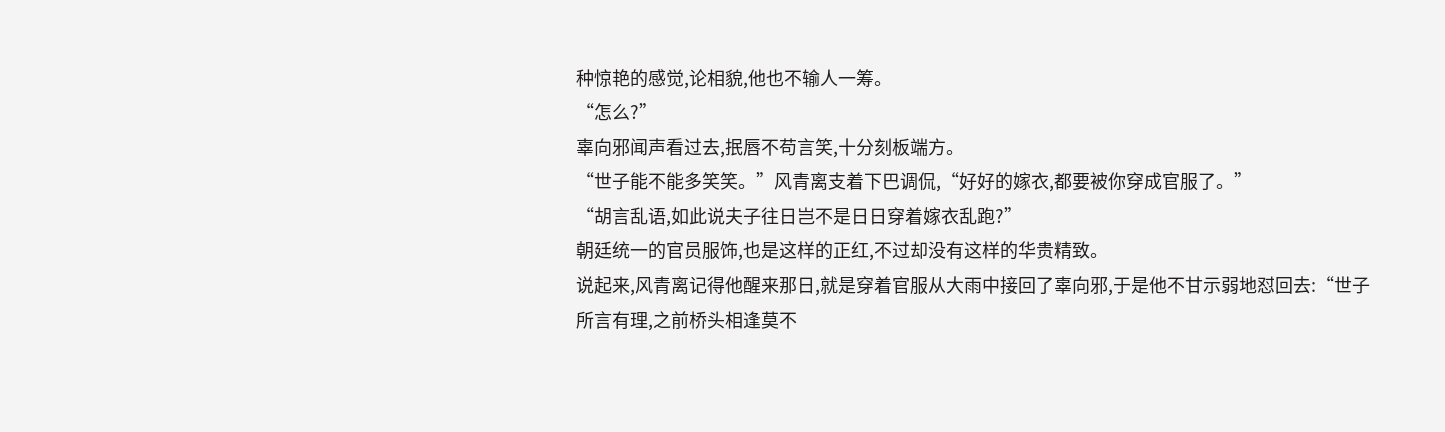种惊艳的感觉,论相貌,他也不输人一筹。
“怎么?”
辜向邪闻声看过去,抿唇不苟言笑,十分刻板端方。
“世子能不能多笑笑。”风青离支着下巴调侃,“好好的嫁衣,都要被你穿成官服了。”
“胡言乱语,如此说夫子往日岂不是日日穿着嫁衣乱跑?”
朝廷统一的官员服饰,也是这样的正红,不过却没有这样的华贵精致。
说起来,风青离记得他醒来那日,就是穿着官服从大雨中接回了辜向邪,于是他不甘示弱地怼回去:“世子所言有理,之前桥头相逢莫不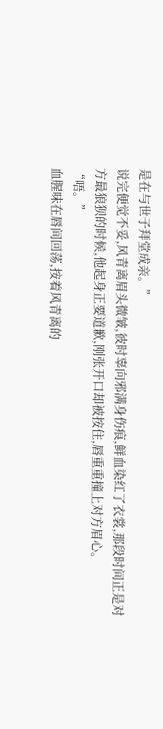是在与世子拜堂成亲。”
说完便觉不妥,风青离眉头微皱,彼时辜向邪满身伤痕,鲜血染红了衣裳,那段时间正是对方最狼狈的时候,他起身正要道歉,刚张开口却被按住,唇重重撞上对方眉心。
“唔。”
血腥味在唇间回荡,按着风青离的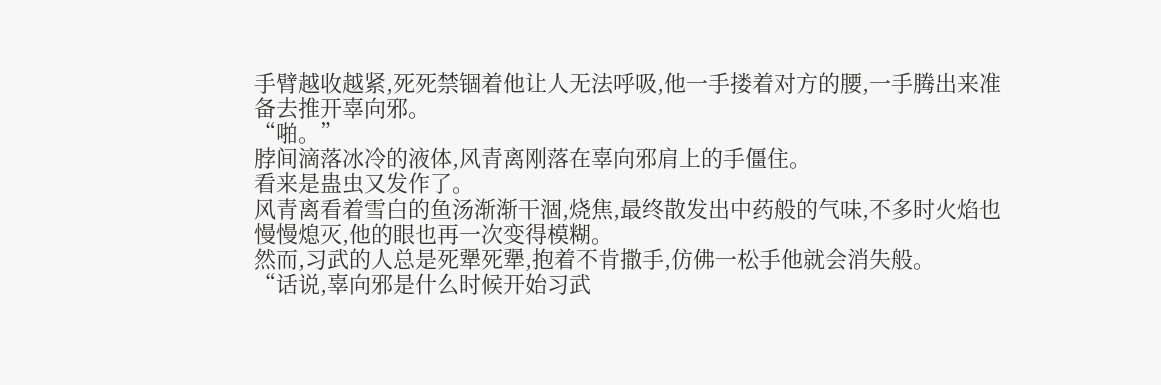手臂越收越紧,死死禁锢着他让人无法呼吸,他一手搂着对方的腰,一手腾出来准备去推开辜向邪。
“啪。”
脖间滴落冰冷的液体,风青离刚落在辜向邪肩上的手僵住。
看来是蛊虫又发作了。
风青离看着雪白的鱼汤渐渐干涸,烧焦,最终散发出中药般的气味,不多时火焰也慢慢熄灭,他的眼也再一次变得模糊。
然而,习武的人总是死犟死犟,抱着不肯撒手,仿佛一松手他就会消失般。
“话说,辜向邪是什么时候开始习武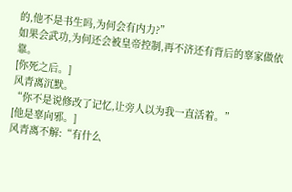的,他不是书生吗,为何会有内力?”
如果会武功,为何还会被皇帝控制,再不济还有背后的辜家做依靠。
[你死之后。]
风青离沉默。
“你不是说修改了记忆,让旁人以为我一直活着。”
[他是辜向邪。]
风青离不解:“有什么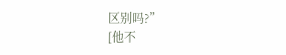区别吗?”
[他不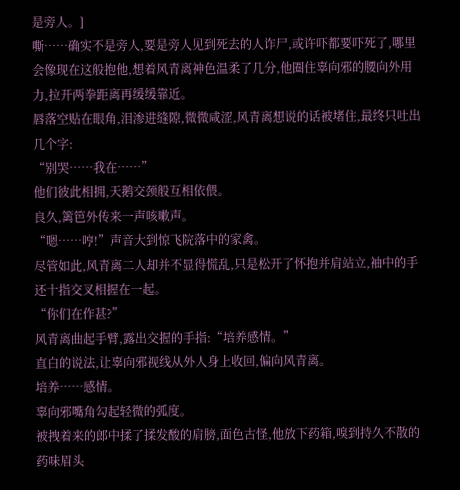是旁人。]
嘶……确实不是旁人,要是旁人见到死去的人诈尸,或许吓都要吓死了,哪里会像现在这般抱他,想着风青离神色温柔了几分,他圈住辜向邪的腰向外用力,拉开两拳距离再缓缓靠近。
唇落空贴在眼角,泪渗进缝隙,微微咸涩,风青离想说的话被堵住,最终只吐出几个字:
“别哭……我在……”
他们彼此相拥,天鹅交颈般互相依偎。
良久,篱笆外传来一声咳嗽声。
“嗯……哼!”声音大到惊飞院落中的家禽。
尽管如此,风青离二人却并不显得慌乱,只是松开了怀抱并肩站立,袖中的手还十指交叉相握在一起。
“你们在作甚?”
风青离曲起手臂,露出交握的手指:“培养感情。”
直白的说法,让辜向邪视线从外人身上收回,偏向风青离。
培养……感情。
辜向邪嘴角勾起轻微的弧度。
被拽着来的郎中揉了揉发酸的肩膀,面色古怪,他放下药箱,嗅到持久不散的药味眉头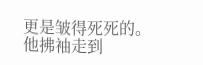更是皱得死死的。
他拂袖走到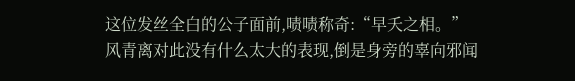这位发丝全白的公子面前,啧啧称奇:“早夭之相。”
风青离对此没有什么太大的表现,倒是身旁的辜向邪闻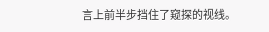言上前半步挡住了窥探的视线。